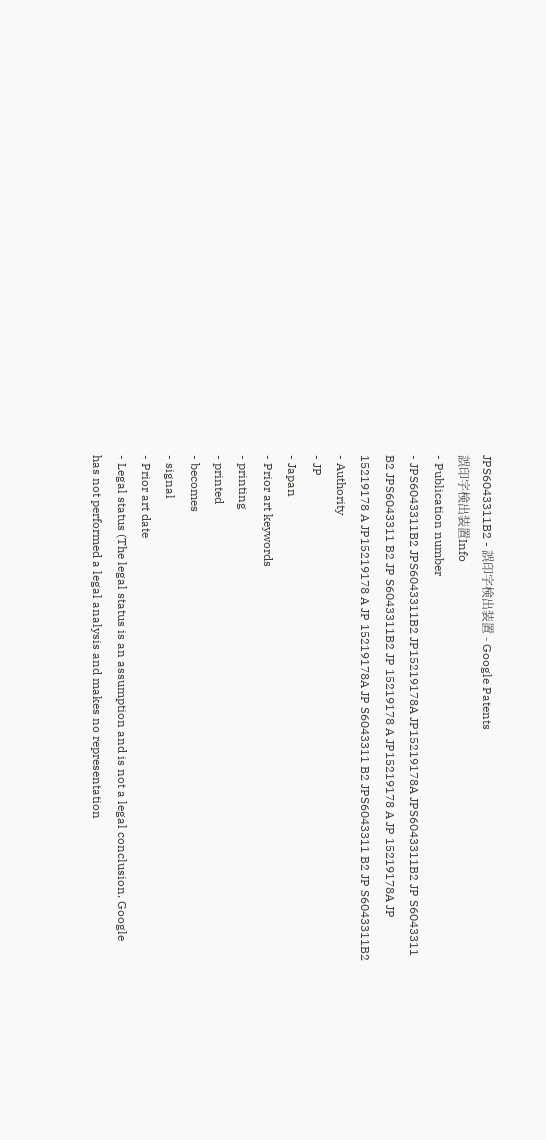JPS6043311B2 - 誤印字検出装置 - Google Patents
誤印字検出装置Info
- Publication number
- JPS6043311B2 JPS6043311B2 JP15219178A JP15219178A JPS6043311B2 JP S6043311 B2 JPS6043311 B2 JP S6043311B2 JP 15219178 A JP15219178 A JP 15219178A JP 15219178 A JP15219178 A JP 15219178A JP S6043311 B2 JPS6043311 B2 JP S6043311B2
- Authority
- JP
- Japan
- Prior art keywords
- printing
- printed
- becomes
- signal
- Prior art date
- Legal status (The legal status is an assumption and is not a legal conclusion. Google has not performed a legal analysis and makes no representation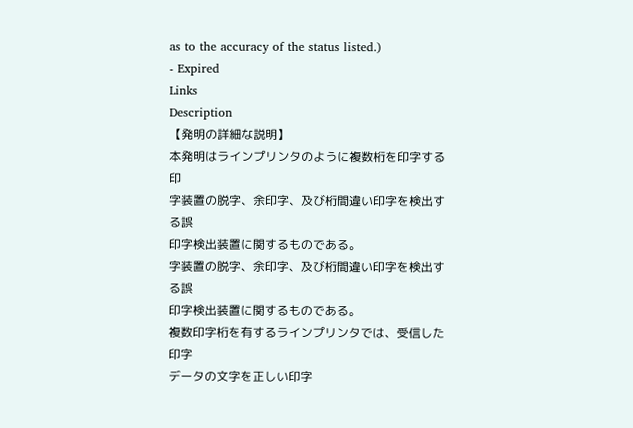as to the accuracy of the status listed.)
- Expired
Links
Description
【発明の詳細な説明】
本発明はラインプリンタのように複数桁を印字する印
字装置の脱字、余印字、及び桁間違い印字を検出する誤
印字検出装置に関するものである。
字装置の脱字、余印字、及び桁間違い印字を検出する誤
印字検出装置に関するものである。
複数印字桁を有するラインプリンタでは、受信した印字
データの文字を正しい印字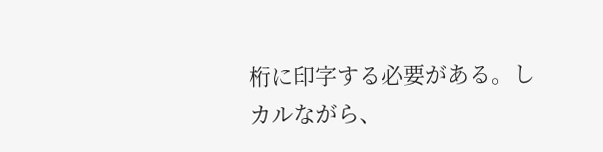桁に印字する必要がある。し
カルながら、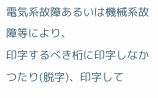電気系故障あるいは機械系故障等により、
印字するべき桁に印字しなかつたり(脱字)、印字して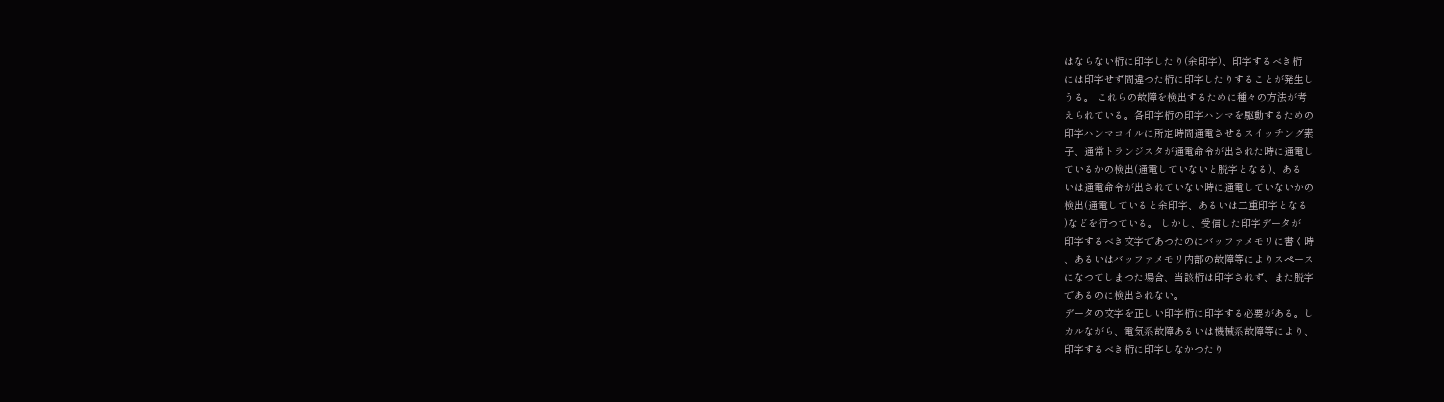はならない桁に印字したり(余印字)、印字するべき桁
には印字せず間違つた桁に印字したりすることが発生し
うる。 これらの故障を検出するために種々の方法が考
えられている。各印字桁の印字ハンマを駆動するための
印字ハンマコイルに所定時間通電させるスイッチング素
子、通常トランジスタが通電命令が出された時に通電し
ているかの検出(通電していないと脱字となる)、ある
いは通電命令が出されていない時に通電していないかの
検出(通電していると余印字、あるいは二重印字となる
)などを行つている。 しかし、受信した印字データが
印字するべき文字であつたのにバッファメモリに書く時
、あるいはバッファメモリ内部の故障等によりスペース
になつてしまつた場合、当該桁は印字されず、また脱字
であるのに検出されない。
データの文字を正しい印字桁に印字する必要がある。し
カルながら、電気系故障あるいは機械系故障等により、
印字するべき桁に印字しなかつたり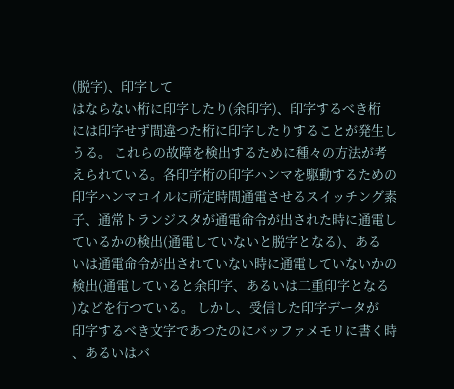(脱字)、印字して
はならない桁に印字したり(余印字)、印字するべき桁
には印字せず間違つた桁に印字したりすることが発生し
うる。 これらの故障を検出するために種々の方法が考
えられている。各印字桁の印字ハンマを駆動するための
印字ハンマコイルに所定時間通電させるスイッチング素
子、通常トランジスタが通電命令が出された時に通電し
ているかの検出(通電していないと脱字となる)、ある
いは通電命令が出されていない時に通電していないかの
検出(通電していると余印字、あるいは二重印字となる
)などを行つている。 しかし、受信した印字データが
印字するべき文字であつたのにバッファメモリに書く時
、あるいはバ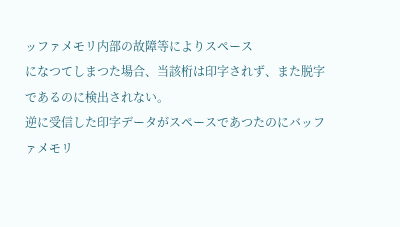ッファメモリ内部の故障等によりスペース
になつてしまつた場合、当該桁は印字されず、また脱字
であるのに検出されない。
逆に受信した印字データがスペースであつたのにバッフ
ァメモリ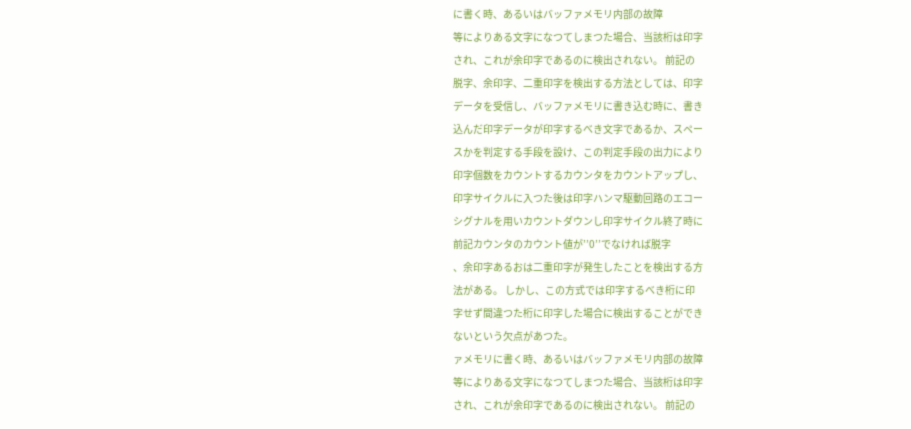に書く時、あるいはバッファメモリ内部の故障
等によりある文字になつてしまつた場合、当該桁は印字
され、これが余印字であるのに検出されない。 前記の
脱字、余印字、二重印字を検出する方法としては、印字
データを受信し、バッファメモリに書き込む時に、書き
込んだ印字データが印字するべき文字であるか、スペー
スかを判定する手段を設け、この判定手段の出力により
印字個数をカウントするカウンタをカウントアップし、
印字サイクルに入つた後は印字ハンマ駆動回路のエコー
シグナルを用いカウントダウンし印字サイクル終了時に
前記カウンタのカウント値が’’0’’でなければ脱字
、余印字あるおは二重印字が発生したことを検出する方
法がある。 しかし、この方式では印字するべき桁に印
字せず間違つた桁に印字した場合に検出することができ
ないという欠点があつた。
ァメモリに書く時、あるいはバッファメモリ内部の故障
等によりある文字になつてしまつた場合、当該桁は印字
され、これが余印字であるのに検出されない。 前記の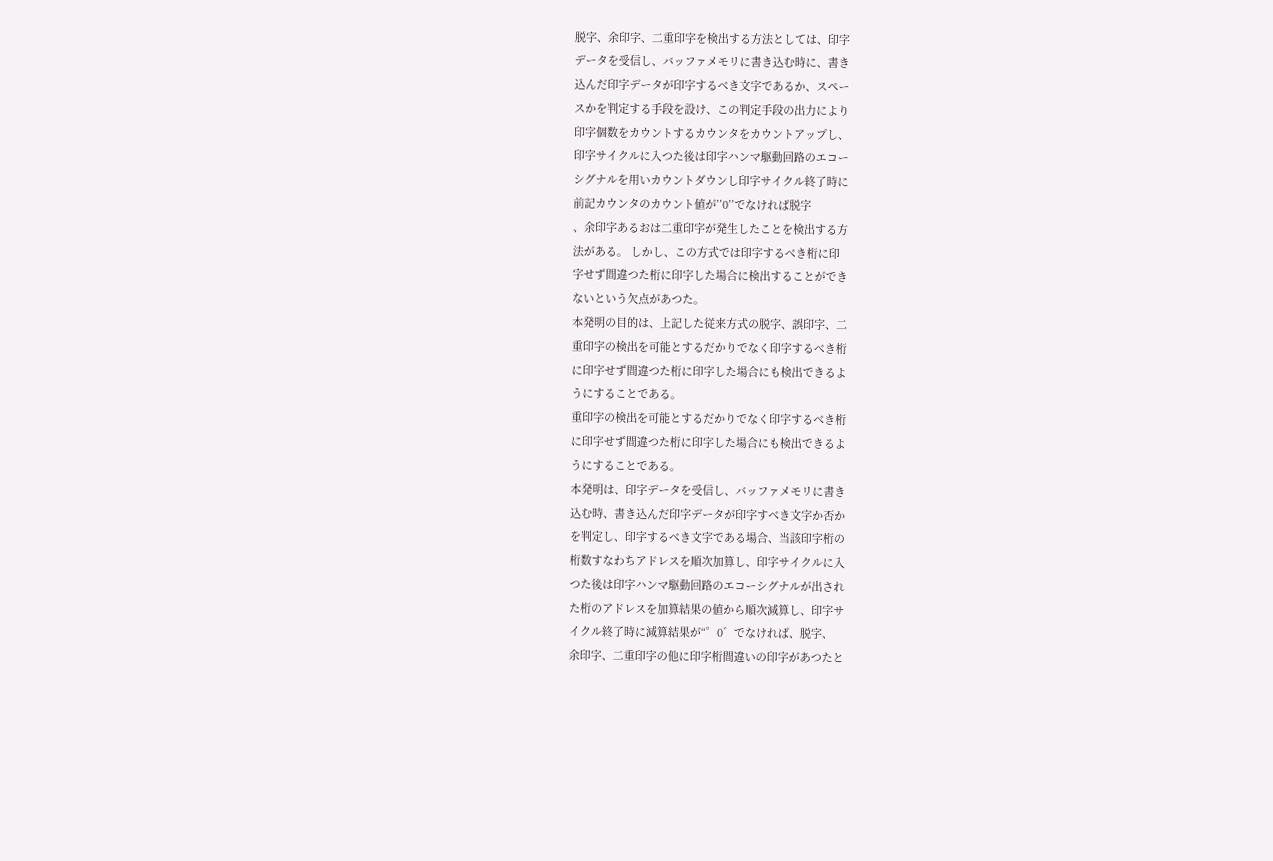脱字、余印字、二重印字を検出する方法としては、印字
データを受信し、バッファメモリに書き込む時に、書き
込んだ印字データが印字するべき文字であるか、スペー
スかを判定する手段を設け、この判定手段の出力により
印字個数をカウントするカウンタをカウントアップし、
印字サイクルに入つた後は印字ハンマ駆動回路のエコー
シグナルを用いカウントダウンし印字サイクル終了時に
前記カウンタのカウント値が’’0’’でなければ脱字
、余印字あるおは二重印字が発生したことを検出する方
法がある。 しかし、この方式では印字するべき桁に印
字せず間違つた桁に印字した場合に検出することができ
ないという欠点があつた。
本発明の目的は、上記した従来方式の脱字、誤印字、二
重印字の検出を可能とするだかりでなく印字するべき桁
に印字せず間違つた桁に印字した場合にも検出できるよ
うにすることである。
重印字の検出を可能とするだかりでなく印字するべき桁
に印字せず間違つた桁に印字した場合にも検出できるよ
うにすることである。
本発明は、印字データを受信し、バッファメモリに書き
込む時、書き込んだ印字データが印字すべき文字か否か
を判定し、印字するべき文字である場合、当該印字桁の
桁数すなわちアドレスを順次加算し、印字サイクルに入
つた後は印字ハンマ駆動回路のエコーシグナルが出され
た桁のアドレスを加算結果の値から順次減算し、印字サ
イクル終了時に減算結果が“゜0゛でなければ、脱字、
余印字、二重印字の他に印字桁間違いの印字があつたと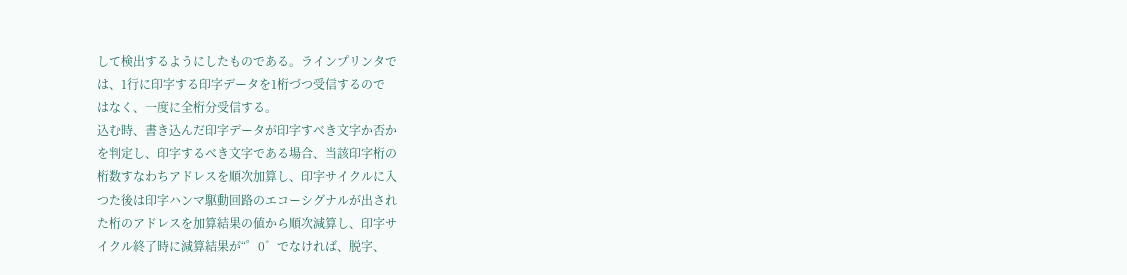して検出するようにしたものである。ラインプリンタで
は、1行に印字する印字データを1桁づつ受信するので
はなく、一度に全桁分受信する。
込む時、書き込んだ印字データが印字すべき文字か否か
を判定し、印字するべき文字である場合、当該印字桁の
桁数すなわちアドレスを順次加算し、印字サイクルに入
つた後は印字ハンマ駆動回路のエコーシグナルが出され
た桁のアドレスを加算結果の値から順次減算し、印字サ
イクル終了時に減算結果が“゜0゛でなければ、脱字、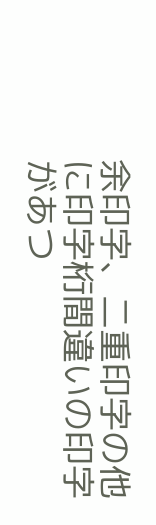余印字、二重印字の他に印字桁間違いの印字があつ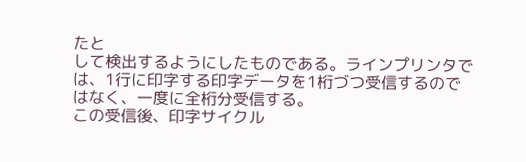たと
して検出するようにしたものである。ラインプリンタで
は、1行に印字する印字データを1桁づつ受信するので
はなく、一度に全桁分受信する。
この受信後、印字サイクル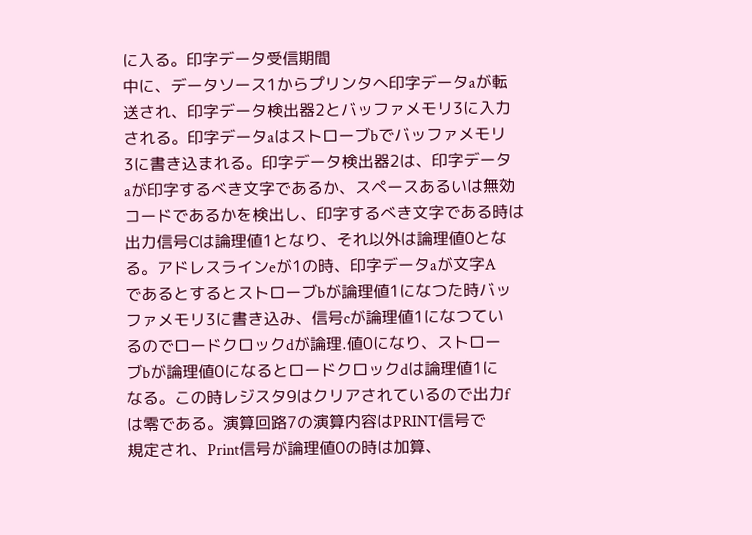に入る。印字データ受信期間
中に、データソース1からプリンタへ印字データaが転
送され、印字データ検出器2とバッファメモリ3に入力
される。印字データaはストローブbでバッファメモリ
3に書き込まれる。印字データ検出器2は、印字データ
aが印字するべき文字であるか、スペースあるいは無効
コードであるかを検出し、印字するべき文字である時は
出力信号Cは論理値1となり、それ以外は論理値0とな
る。アドレスラインeが1の時、印字データaが文字A
であるとするとストローブbが論理値1になつた時バッ
ファメモリ3に書き込み、信号cが論理値1になつてい
るのでロードクロックdが論理.値0になり、ストロー
ブbが論理値0になるとロードクロックdは論理値1に
なる。この時レジスタ9はクリアされているので出力f
は零である。演算回路7の演算内容はPRINT信号で
規定され、Print信号が論理値0の時は加算、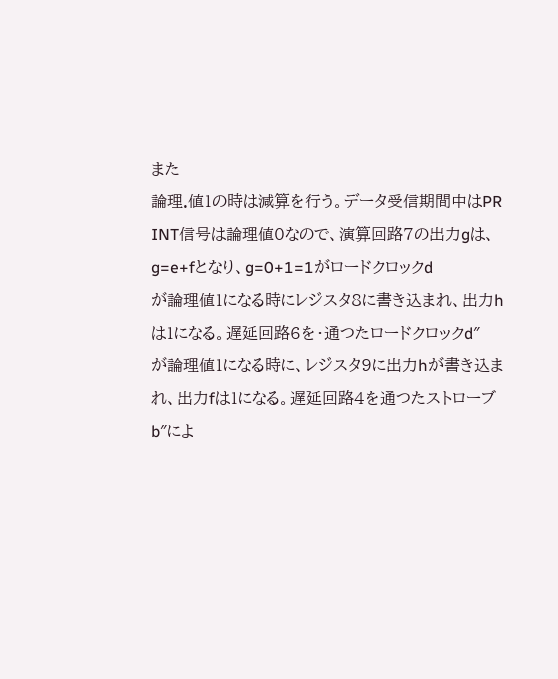また
論理.値1の時は減算を行う。データ受信期間中はPR
INT信号は論理値0なので、演算回路7の出力gは、
g=e+fとなり、g=0+1=1がロードクロックd
が論理値1になる時にレジスタ8に書き込まれ、出力h
は1になる。遅延回路6を・通つたロードクロックd″
が論理値1になる時に、レジスタ9に出力hが書き込ま
れ、出力fは1になる。遅延回路4を通つたストローブ
b″によ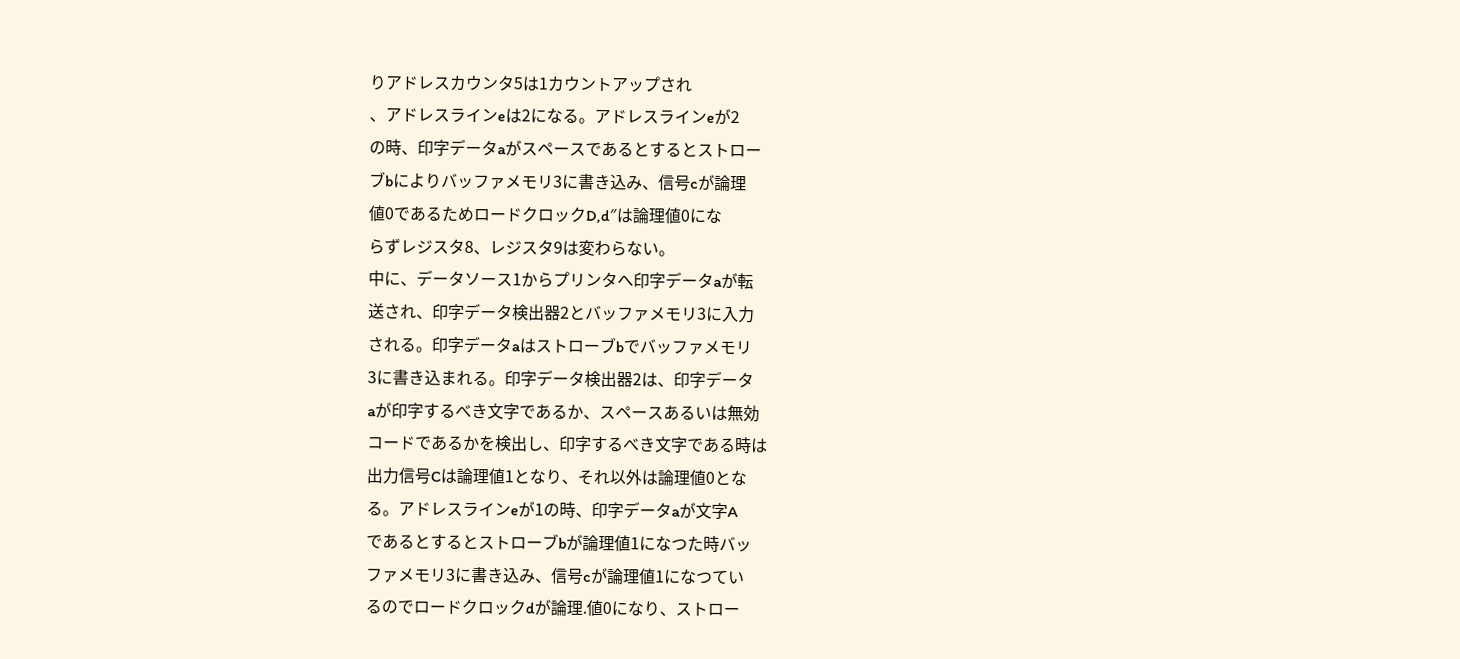りアドレスカウンタ5は1カウントアップされ
、アドレスラインeは2になる。アドレスラインeが2
の時、印字データaがスペースであるとするとストロー
ブbによりバッファメモリ3に書き込み、信号cが論理
値0であるためロードクロックD,d″は論理値0にな
らずレジスタ8、レジスタ9は変わらない。
中に、データソース1からプリンタへ印字データaが転
送され、印字データ検出器2とバッファメモリ3に入力
される。印字データaはストローブbでバッファメモリ
3に書き込まれる。印字データ検出器2は、印字データ
aが印字するべき文字であるか、スペースあるいは無効
コードであるかを検出し、印字するべき文字である時は
出力信号Cは論理値1となり、それ以外は論理値0とな
る。アドレスラインeが1の時、印字データaが文字A
であるとするとストローブbが論理値1になつた時バッ
ファメモリ3に書き込み、信号cが論理値1になつてい
るのでロードクロックdが論理.値0になり、ストロー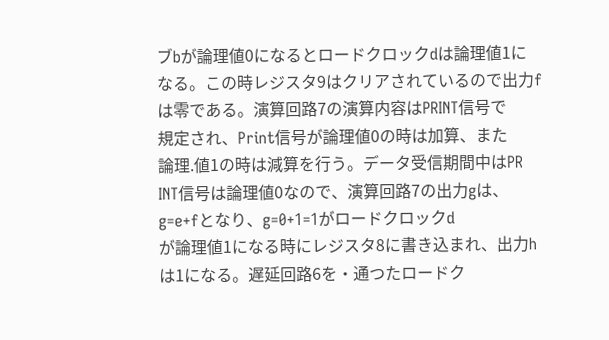ブbが論理値0になるとロードクロックdは論理値1に
なる。この時レジスタ9はクリアされているので出力f
は零である。演算回路7の演算内容はPRINT信号で
規定され、Print信号が論理値0の時は加算、また
論理.値1の時は減算を行う。データ受信期間中はPR
INT信号は論理値0なので、演算回路7の出力gは、
g=e+fとなり、g=0+1=1がロードクロックd
が論理値1になる時にレジスタ8に書き込まれ、出力h
は1になる。遅延回路6を・通つたロードク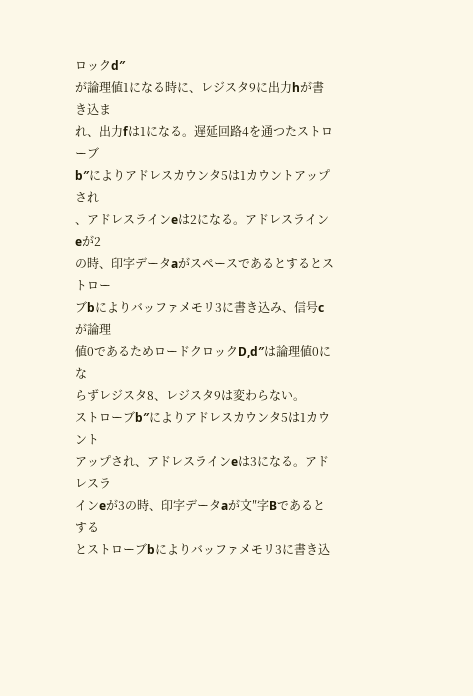ロックd″
が論理値1になる時に、レジスタ9に出力hが書き込ま
れ、出力fは1になる。遅延回路4を通つたストローブ
b″によりアドレスカウンタ5は1カウントアップされ
、アドレスラインeは2になる。アドレスラインeが2
の時、印字データaがスペースであるとするとストロー
ブbによりバッファメモリ3に書き込み、信号cが論理
値0であるためロードクロックD,d″は論理値0にな
らずレジスタ8、レジスタ9は変わらない。
ストローブb″によりアドレスカウンタ5は1カウント
アップされ、アドレスラインeは3になる。アドレスラ
インeが3の時、印字データaが文″字Bであるとする
とストローブbによりバッファメモリ3に書き込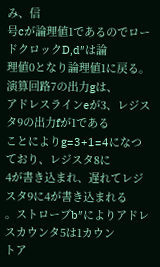み、信
号cが論理値1であるのでロードクロックD,d″は論
理値0となり論理値1に戻る。演算回路7の出力gは、
アドレスラインeが3、レジスタ9の出力fが1である
ことによりg=3+1=4になつており、レジスタ8に
4が書き込まれ、遅れてレジスタ9に4が書き込まれる
。ストローブb″によりアドレスカウンタ5は1カウン
トア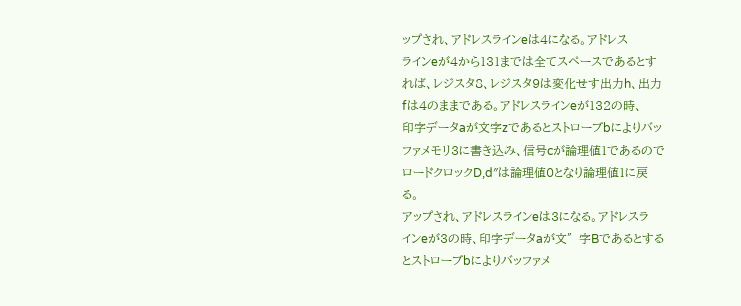ップされ、アドレスラインeは4になる。アドレス
ラインeが4から131までは全てスペースであるとす
れば、レジスタ8、レジスタ9は変化せす出力h、出力
fは4のままである。アドレスラインeが132の時、
印字データaが文字zであるとストローブbによりバッ
ファメモリ3に書き込み、信号cが論理値1であるので
ロードクロックD,d″は論理値0となり論理値1に戻
る。
アップされ、アドレスラインeは3になる。アドレスラ
インeが3の時、印字データaが文″字Bであるとする
とストローブbによりバッファメ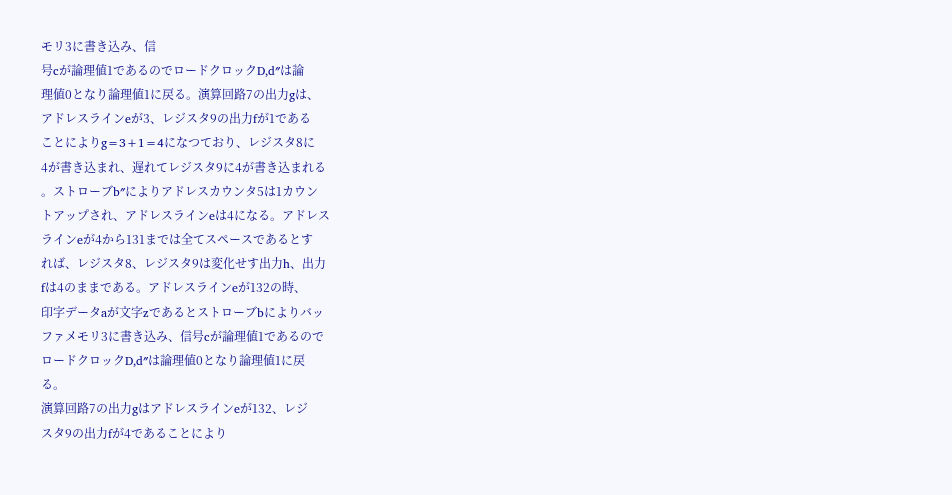モリ3に書き込み、信
号cが論理値1であるのでロードクロックD,d″は論
理値0となり論理値1に戻る。演算回路7の出力gは、
アドレスラインeが3、レジスタ9の出力fが1である
ことによりg=3+1=4になつており、レジスタ8に
4が書き込まれ、遅れてレジスタ9に4が書き込まれる
。ストローブb″によりアドレスカウンタ5は1カウン
トアップされ、アドレスラインeは4になる。アドレス
ラインeが4から131までは全てスペースであるとす
れば、レジスタ8、レジスタ9は変化せす出力h、出力
fは4のままである。アドレスラインeが132の時、
印字データaが文字zであるとストローブbによりバッ
ファメモリ3に書き込み、信号cが論理値1であるので
ロードクロックD,d″は論理値0となり論理値1に戻
る。
演算回路7の出力gはアドレスラインeが132、レジ
スタ9の出力fが4であることにより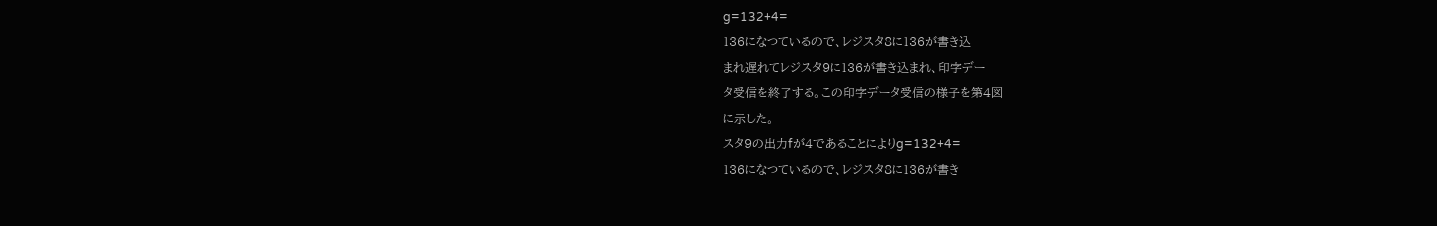g=132+4=
136になつているので、レジスタ8に136が書き込
まれ遅れてレジスタ9に136が書き込まれ、印字デー
タ受信を終了する。この印字データ受信の様子を第4図
に示した。
スタ9の出力fが4であることによりg=132+4=
136になつているので、レジスタ8に136が書き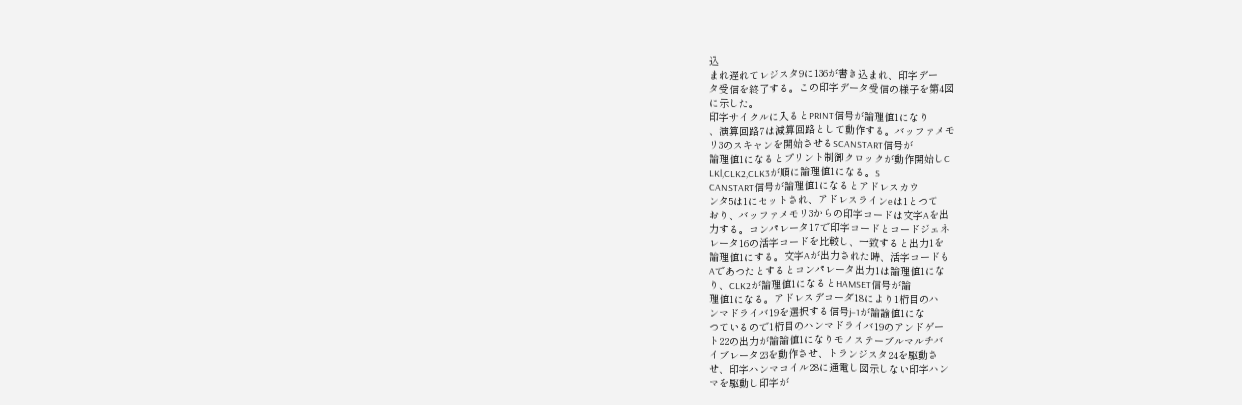込
まれ遅れてレジスタ9に136が書き込まれ、印字デー
タ受信を終了する。この印字データ受信の様子を第4図
に示した。
印字サイクルに入るとPRINT信号が論理値1になり
、演算回路7は減算回路として動作する。バッファメモ
リ3のスキャンを開始させるSCANSTART信号が
論理値1になるとプリント制御クロックが動作開始しC
LKl,CLK2,CLK3が順に論理値1になる。S
CANSTART信号が論理値1になるとアドレスカウ
ンタ5は1にセットされ、アドレスラインeは1とつて
おり、バッファメモリ3からの印字コードは文字Aを出
力する。コンパレータ17で印字コードとコードジェネ
レータ16の活字コードを比較し、一致すると出力1を
論理値1にする。文字Aが出力された時、活字コードも
Aであつたとするとコンパレータ出力1は論理値1にな
り、CLK2が論理値1になるとHAMSET信号が論
理値1になる。アドレスデコーダ18により1桁目のハ
ンマドライバ19を選択する信号j−1が論諭値1にな
つているので1桁目のハンマドライバ19のアンドゲー
ト22の出力が論論値1になりモノステーブルマルチバ
イブレータ23を動作させ、トランジスタ24を駆動さ
せ、印字ハンマコイル28に通電し図示しない印字ハン
マを駆動し印字が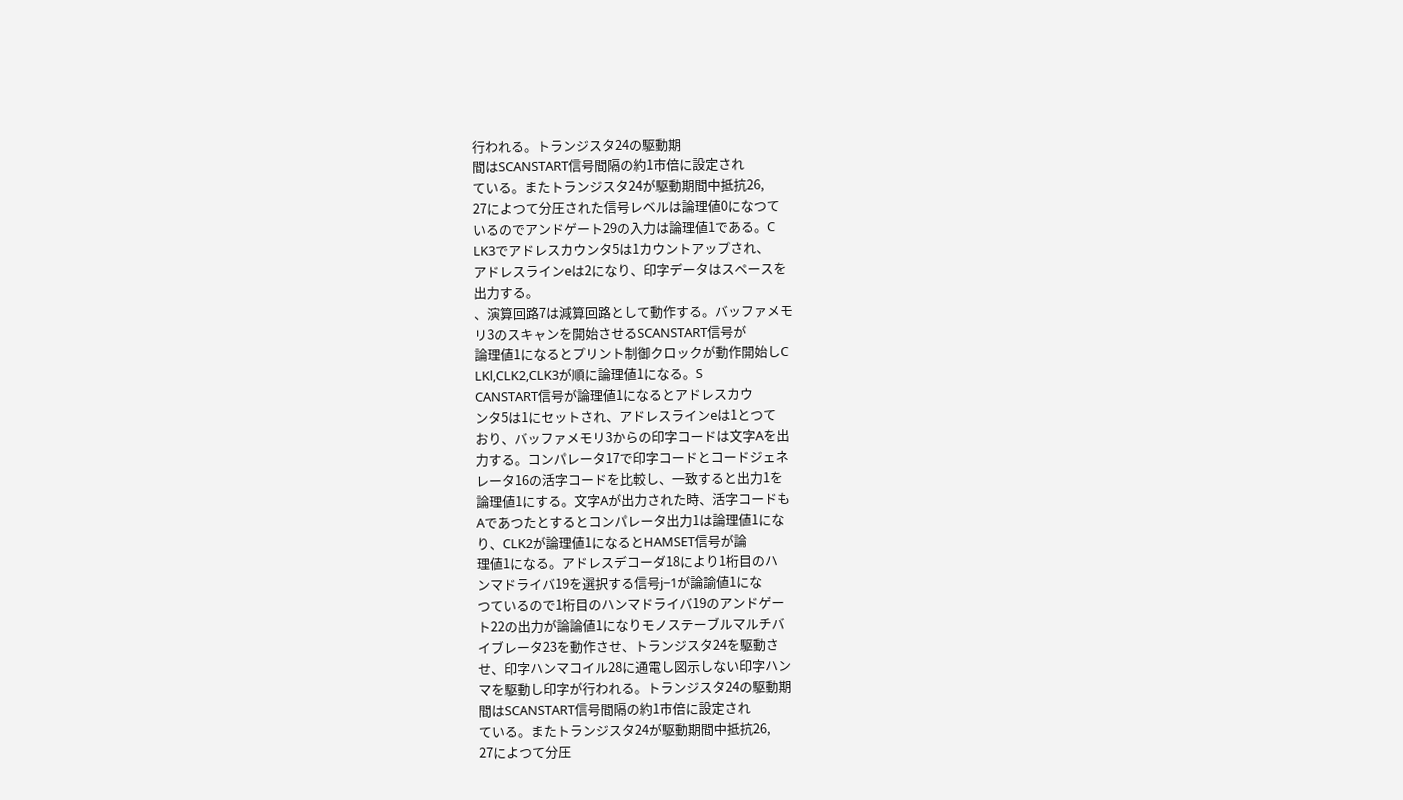行われる。トランジスタ24の駆動期
間はSCANSTART信号間隔の約1市倍に設定され
ている。またトランジスタ24が駆動期間中抵抗26,
27によつて分圧された信号レベルは論理値0になつて
いるのでアンドゲート29の入力は論理値1である。C
LK3でアドレスカウンタ5は1カウントアップされ、
アドレスラインeは2になり、印字データはスペースを
出力する。
、演算回路7は減算回路として動作する。バッファメモ
リ3のスキャンを開始させるSCANSTART信号が
論理値1になるとプリント制御クロックが動作開始しC
LKl,CLK2,CLK3が順に論理値1になる。S
CANSTART信号が論理値1になるとアドレスカウ
ンタ5は1にセットされ、アドレスラインeは1とつて
おり、バッファメモリ3からの印字コードは文字Aを出
力する。コンパレータ17で印字コードとコードジェネ
レータ16の活字コードを比較し、一致すると出力1を
論理値1にする。文字Aが出力された時、活字コードも
Aであつたとするとコンパレータ出力1は論理値1にな
り、CLK2が論理値1になるとHAMSET信号が論
理値1になる。アドレスデコーダ18により1桁目のハ
ンマドライバ19を選択する信号j−1が論諭値1にな
つているので1桁目のハンマドライバ19のアンドゲー
ト22の出力が論論値1になりモノステーブルマルチバ
イブレータ23を動作させ、トランジスタ24を駆動さ
せ、印字ハンマコイル28に通電し図示しない印字ハン
マを駆動し印字が行われる。トランジスタ24の駆動期
間はSCANSTART信号間隔の約1市倍に設定され
ている。またトランジスタ24が駆動期間中抵抗26,
27によつて分圧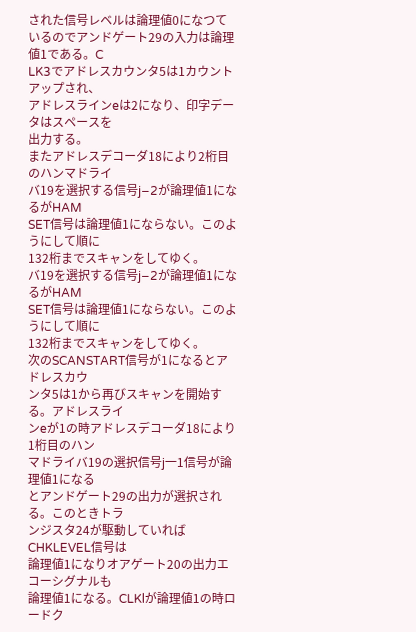された信号レベルは論理値0になつて
いるのでアンドゲート29の入力は論理値1である。C
LK3でアドレスカウンタ5は1カウントアップされ、
アドレスラインeは2になり、印字データはスペースを
出力する。
またアドレスデコーダ18により2桁目のハンマドライ
バ19を選択する信号j−2が論理値1になるがHAM
SET信号は論理値1にならない。このようにして順に
132桁までスキャンをしてゆく。
バ19を選択する信号j−2が論理値1になるがHAM
SET信号は論理値1にならない。このようにして順に
132桁までスキャンをしてゆく。
次のSCANSTART信号が1になるとアドレスカウ
ンタ5は1から再びスキャンを開始する。アドレスライ
ンeが1の時アドレスデコーダ18により1桁目のハン
マドライバ19の選択信号j一1信号が論理値1になる
とアンドゲート29の出力が選択される。このときトラ
ンジスタ24が駆動していればCHKLEVEL信号は
論理値1になりオアゲート20の出力エコーシグナルも
論理値1になる。CLKlが論理値1の時ロードク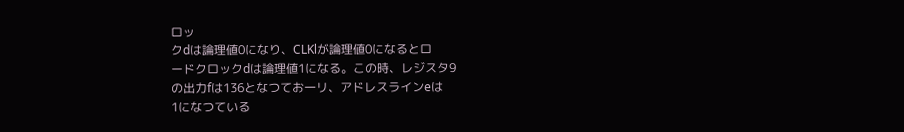ロッ
クdは論理値0になり、CLKlが論理値0になるとロ
ードクロックdは論理値1になる。この時、レジスタ9
の出力fは136となつてお一リ、アドレスラインeは
1になつている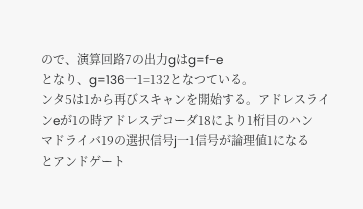ので、演算回路7の出力gはg=f−e
となり、g=136一1=132となつている。
ンタ5は1から再びスキャンを開始する。アドレスライ
ンeが1の時アドレスデコーダ18により1桁目のハン
マドライバ19の選択信号j一1信号が論理値1になる
とアンドゲート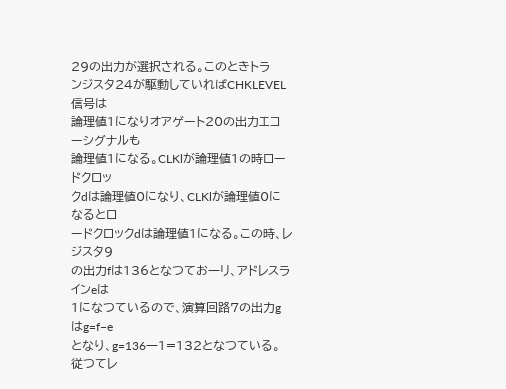29の出力が選択される。このときトラ
ンジスタ24が駆動していればCHKLEVEL信号は
論理値1になりオアゲート20の出力エコーシグナルも
論理値1になる。CLKlが論理値1の時ロードクロッ
クdは論理値0になり、CLKlが論理値0になるとロ
ードクロックdは論理値1になる。この時、レジスタ9
の出力fは136となつてお一リ、アドレスラインeは
1になつているので、演算回路7の出力gはg=f−e
となり、g=136一1=132となつている。
従つてレ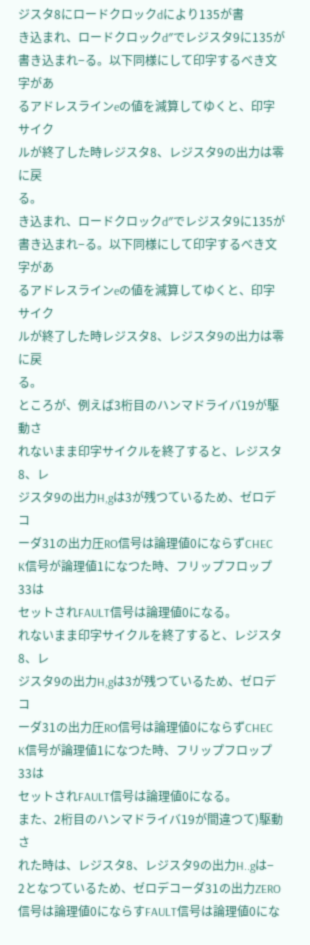ジスタ8にロードクロックdにより135が書
き込まれ、ロードクロックd″でレジスタ9に135が
書き込まれ−る。以下同様にして印字するべき文字があ
るアドレスラインeの値を減算してゆくと、印字サイク
ルが終了した時レジスタ8、レジスタ9の出力は零に戻
る。
き込まれ、ロードクロックd″でレジスタ9に135が
書き込まれ−る。以下同様にして印字するべき文字があ
るアドレスラインeの値を減算してゆくと、印字サイク
ルが終了した時レジスタ8、レジスタ9の出力は零に戻
る。
ところが、例えば3桁目のハンマドライバ19が駆動さ
れないまま印字サイクルを終了すると、レジスタ8、レ
ジスタ9の出力H,gは3が残つているため、ゼロデコ
ーダ31の出力圧RO信号は論理値0にならずCHEC
K信号が論理値1になつた時、フリップフロップ33は
セットされFAULT信号は論理値0になる。
れないまま印字サイクルを終了すると、レジスタ8、レ
ジスタ9の出力H,gは3が残つているため、ゼロデコ
ーダ31の出力圧RO信号は論理値0にならずCHEC
K信号が論理値1になつた時、フリップフロップ33は
セットされFAULT信号は論理値0になる。
また、2桁目のハンマドライバ19が間違つて)駆動さ
れた時は、レジスタ8、レジスタ9の出力H..gは−
2となつているため、ゼロデコーダ31の出力ZERO
信号は論理値0にならすFAULT信号は論理値0にな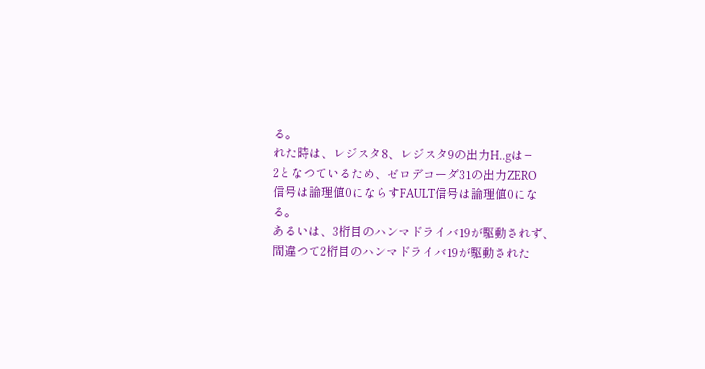る。
れた時は、レジスタ8、レジスタ9の出力H..gは−
2となつているため、ゼロデコーダ31の出力ZERO
信号は論理値0にならすFAULT信号は論理値0にな
る。
あるいは、3桁目のハンマドライバ19が駆動されず、
間違つて2桁目のハンマドライバ19が駆動された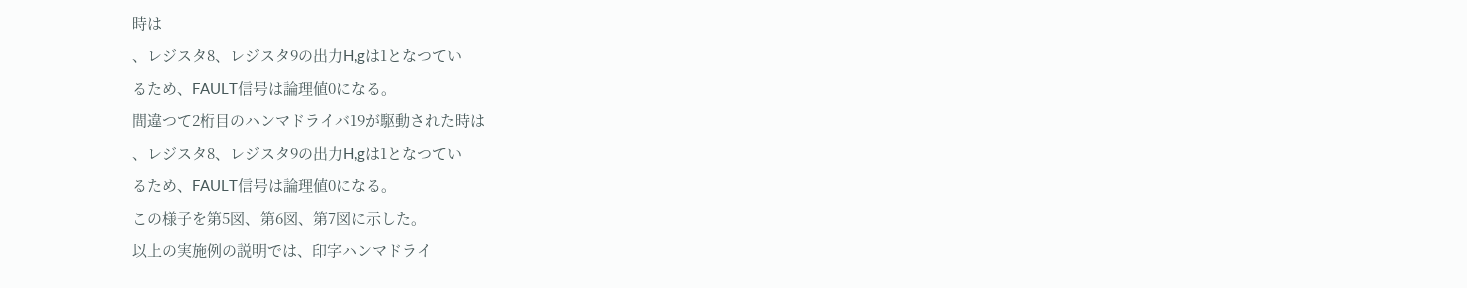時は
、レジスタ8、レジスタ9の出力H,gは1となつてい
るため、FAULT信号は論理値0になる。
間違つて2桁目のハンマドライバ19が駆動された時は
、レジスタ8、レジスタ9の出力H,gは1となつてい
るため、FAULT信号は論理値0になる。
この様子を第5図、第6図、第7図に示した。
以上の実施例の説明では、印字ハンマドライ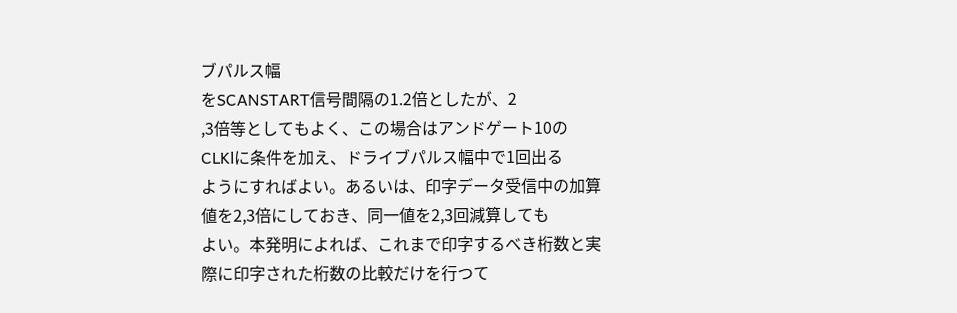ブパルス幅
をSCANSTART信号間隔の1.2倍としたが、2
,3倍等としてもよく、この場合はアンドゲート10の
CLKlに条件を加え、ドライブパルス幅中で1回出る
ようにすればよい。あるいは、印字データ受信中の加算
値を2,3倍にしておき、同一値を2,3回減算しても
よい。本発明によれば、これまで印字するべき桁数と実
際に印字された桁数の比較だけを行つて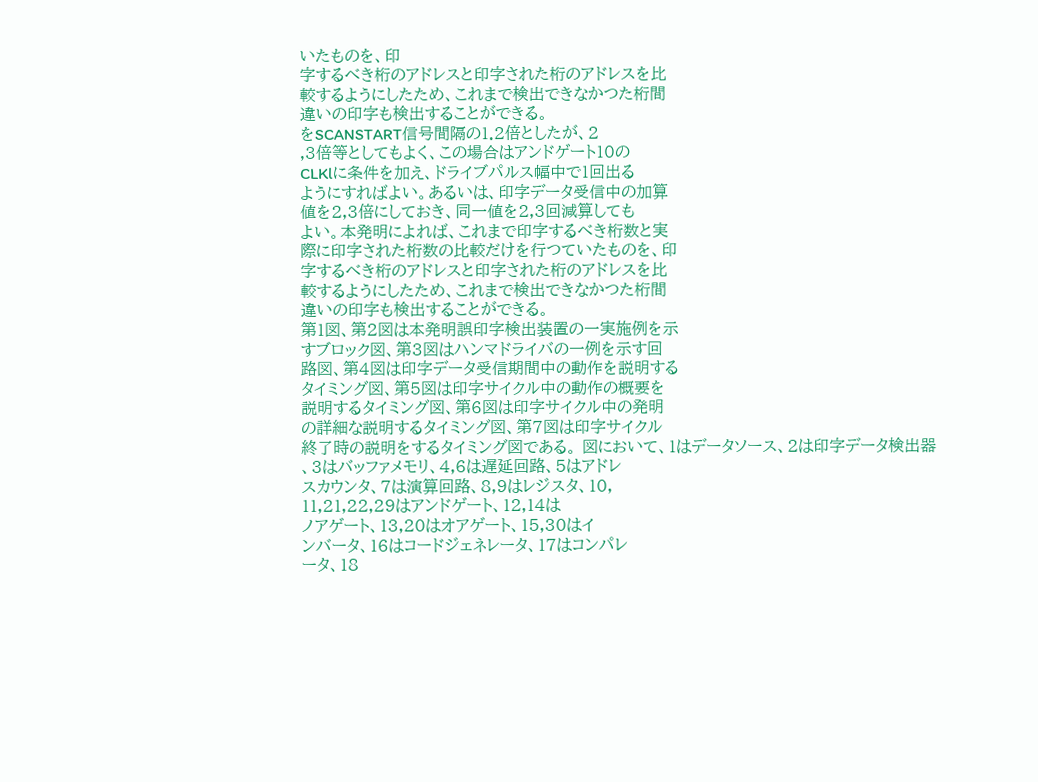いたものを、印
字するべき桁のアドレスと印字された桁のアドレスを比
較するようにしたため、これまで検出できなかつた桁間
違いの印字も検出することができる。
をSCANSTART信号間隔の1.2倍としたが、2
,3倍等としてもよく、この場合はアンドゲート10の
CLKlに条件を加え、ドライブパルス幅中で1回出る
ようにすればよい。あるいは、印字データ受信中の加算
値を2,3倍にしておき、同一値を2,3回減算しても
よい。本発明によれば、これまで印字するべき桁数と実
際に印字された桁数の比較だけを行つていたものを、印
字するべき桁のアドレスと印字された桁のアドレスを比
較するようにしたため、これまで検出できなかつた桁間
違いの印字も検出することができる。
第1図、第2図は本発明誤印字検出装置の一実施例を示
すブロック図、第3図はハンマドライバの一例を示す回
路図、第4図は印字データ受信期間中の動作を説明する
タイミング図、第5図は印字サイクル中の動作の概要を
説明するタイミング図、第6図は印字サイクル中の発明
の詳細な説明するタイミング図、第7図は印字サイクル
終了時の説明をするタイミング図である。 図において、1はデータソース、2は印字データ検出器
、3はバッファメモリ、4,6は遅延回路、5はアドレ
スカウンタ、7は演算回路、8,9はレジスタ、10,
11,21,22,29はアンドゲート、12,14は
ノアゲート、13,20はオアゲート、15,30はイ
ンバータ、16はコードジェネレータ、17はコンパレ
ータ、18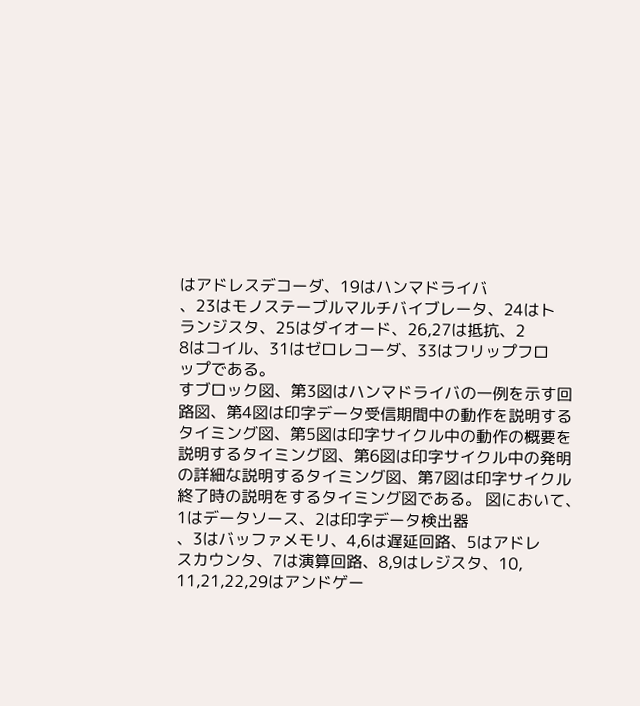はアドレスデコーダ、19はハンマドライバ
、23はモノステーブルマルチバイブレータ、24はト
ランジスタ、25はダイオード、26,27は抵抗、2
8はコイル、31はゼロレコーダ、33はフリップフロ
ップである。
すブロック図、第3図はハンマドライバの一例を示す回
路図、第4図は印字データ受信期間中の動作を説明する
タイミング図、第5図は印字サイクル中の動作の概要を
説明するタイミング図、第6図は印字サイクル中の発明
の詳細な説明するタイミング図、第7図は印字サイクル
終了時の説明をするタイミング図である。 図において、1はデータソース、2は印字データ検出器
、3はバッファメモリ、4,6は遅延回路、5はアドレ
スカウンタ、7は演算回路、8,9はレジスタ、10,
11,21,22,29はアンドゲー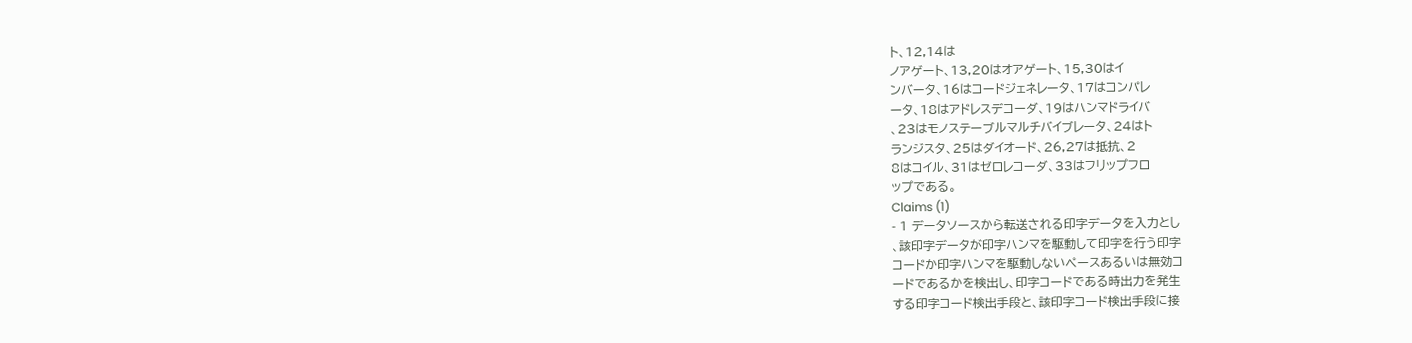ト、12,14は
ノアゲート、13,20はオアゲート、15,30はイ
ンバータ、16はコードジェネレータ、17はコンパレ
ータ、18はアドレスデコーダ、19はハンマドライバ
、23はモノステーブルマルチバイブレータ、24はト
ランジスタ、25はダイオード、26,27は抵抗、2
8はコイル、31はゼロレコーダ、33はフリップフロ
ップである。
Claims (1)
- 1 データソースから転送される印字データを入力とし
、該印字データが印字ハンマを駆動して印字を行う印字
コードか印字ハンマを駆動しないペースあるいは無効コ
ードであるかを検出し、印字コードである時出力を発生
する印字コード検出手段と、該印字コード検出手段に接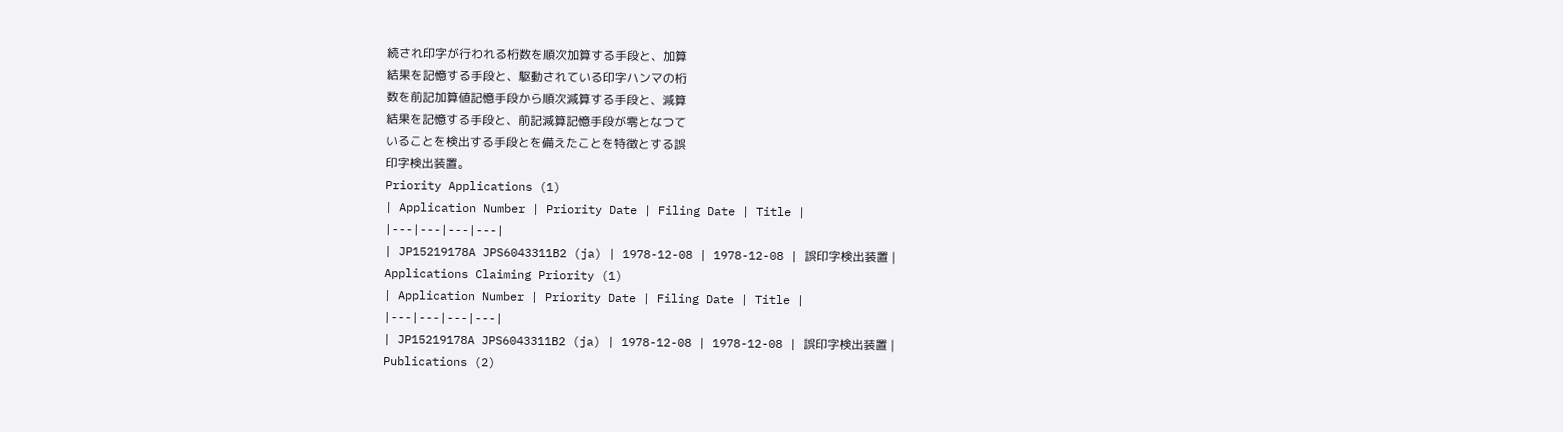続され印字が行われる桁数を順次加算する手段と、加算
結果を記憶する手段と、駆動されている印字ハンマの桁
数を前記加算値記憶手段から順次減算する手段と、減算
結果を記憶する手段と、前記減算記憶手段が零となつて
いることを検出する手段とを備えたことを特徴とする誤
印字検出装置。
Priority Applications (1)
| Application Number | Priority Date | Filing Date | Title |
|---|---|---|---|
| JP15219178A JPS6043311B2 (ja) | 1978-12-08 | 1978-12-08 | 誤印字検出装置 |
Applications Claiming Priority (1)
| Application Number | Priority Date | Filing Date | Title |
|---|---|---|---|
| JP15219178A JPS6043311B2 (ja) | 1978-12-08 | 1978-12-08 | 誤印字検出装置 |
Publications (2)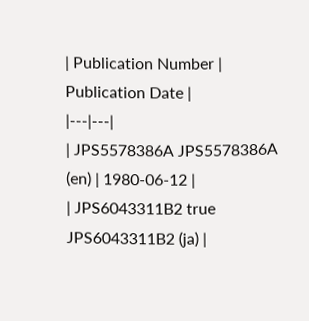| Publication Number | Publication Date |
|---|---|
| JPS5578386A JPS5578386A (en) | 1980-06-12 |
| JPS6043311B2 true JPS6043311B2 (ja) |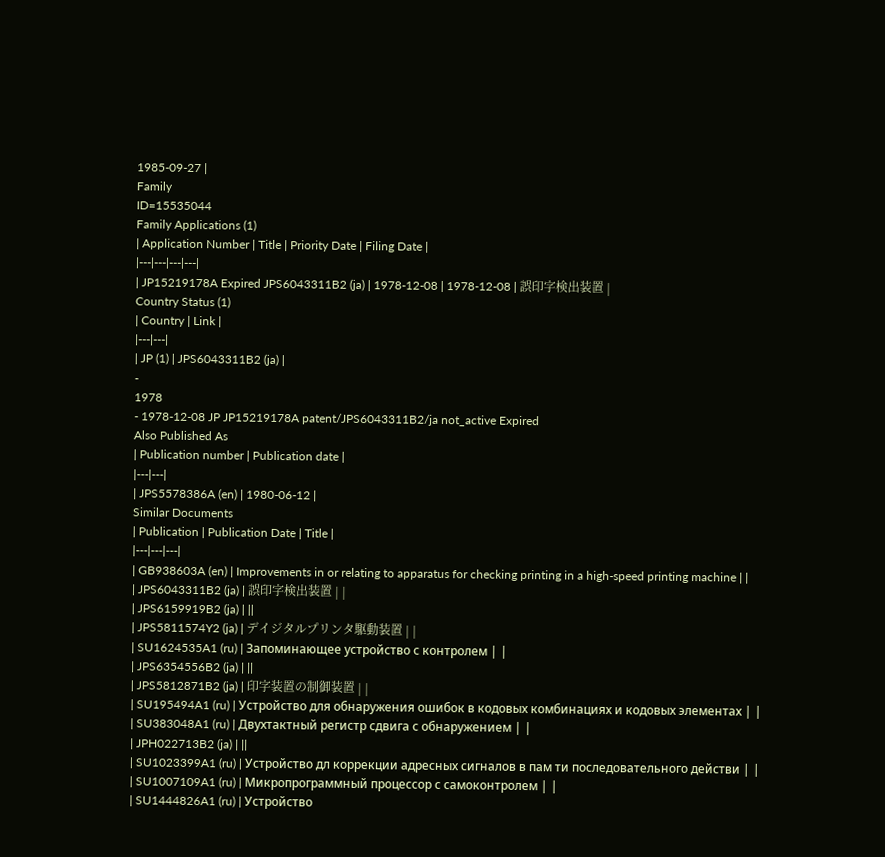1985-09-27 |
Family
ID=15535044
Family Applications (1)
| Application Number | Title | Priority Date | Filing Date |
|---|---|---|---|
| JP15219178A Expired JPS6043311B2 (ja) | 1978-12-08 | 1978-12-08 | 誤印字検出装置 |
Country Status (1)
| Country | Link |
|---|---|
| JP (1) | JPS6043311B2 (ja) |
-
1978
- 1978-12-08 JP JP15219178A patent/JPS6043311B2/ja not_active Expired
Also Published As
| Publication number | Publication date |
|---|---|
| JPS5578386A (en) | 1980-06-12 |
Similar Documents
| Publication | Publication Date | Title |
|---|---|---|
| GB938603A (en) | Improvements in or relating to apparatus for checking printing in a high-speed printing machine | |
| JPS6043311B2 (ja) | 誤印字検出装置 | |
| JPS6159919B2 (ja) | ||
| JPS5811574Y2 (ja) | デイジタルプリンタ駆動装置 | |
| SU1624535A1 (ru) | Запоминающее устройство с контролем | |
| JPS6354556B2 (ja) | ||
| JPS5812871B2 (ja) | 印字装置の制御装置 | |
| SU195494A1 (ru) | Устройство для обнаружения ошибок в кодовых комбинациях и кодовых элементах | |
| SU383048A1 (ru) | Двухтактный регистр сдвига с обнаружением | |
| JPH022713B2 (ja) | ||
| SU1023399A1 (ru) | Устройство дл коррекции адресных сигналов в пам ти последовательного действи | |
| SU1007109A1 (ru) | Микропрограммный процессор с самоконтролем | |
| SU1444826A1 (ru) | Устройство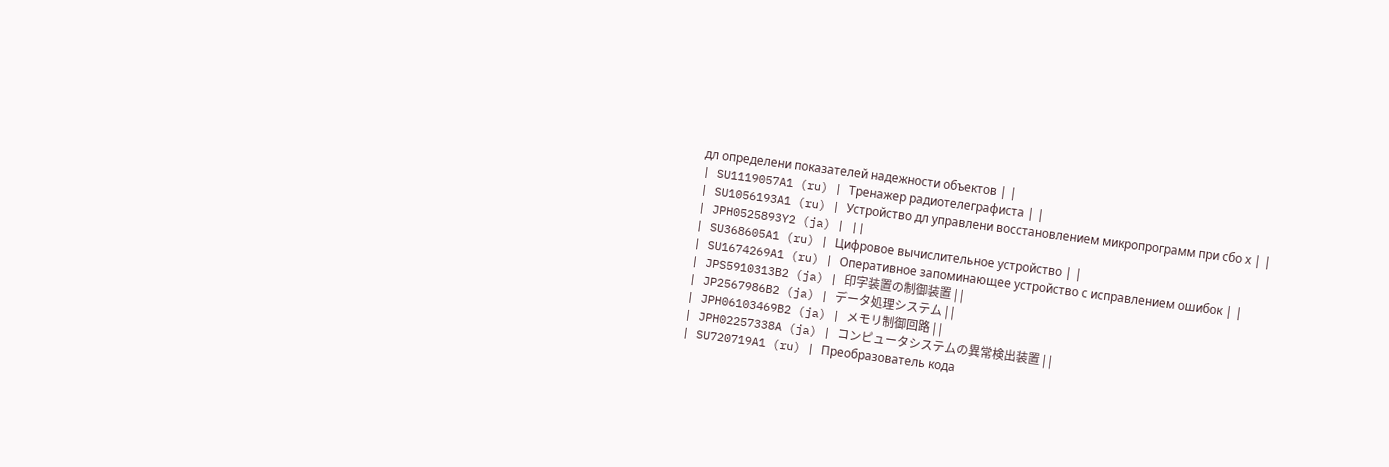дл определени показателей надежности объектов | |
| SU1119057A1 (ru) | Тренажер радиотелеграфиста | |
| SU1056193A1 (ru) | Устройство дл управлени восстановлением микропрограмм при сбо х | |
| JPH0525893Y2 (ja) | ||
| SU368605A1 (ru) | Цифровое вычислительное устройство | |
| SU1674269A1 (ru) | Оперативное запоминающее устройство с исправлением ошибок | |
| JPS5910313B2 (ja) | 印字装置の制御装置 | |
| JP2567986B2 (ja) | データ処理システム | |
| JPH06103469B2 (ja) | メモリ制御回路 | |
| JPH02257338A (ja) | コンピュータシステムの異常検出装置 | |
| SU720719A1 (ru) | Преобразователь кода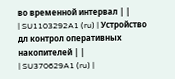во временной интервал | |
| SU1103292A1 (ru) | Устройство дл контрол оперативных накопителей | |
| SU370629A1 (ru) |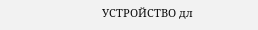УСТРОЙСТВО дл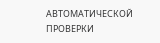АВТОМАТИЧЕСКОЙ ПРОВЕРКИ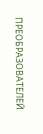ПРЕОБРАЗОВАТЕЛЕЙ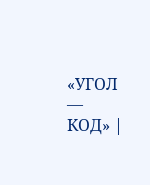«УГОЛ — КОД» |